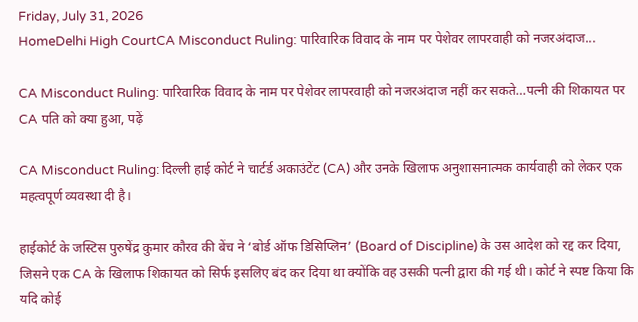Friday, July 31, 2026
HomeDelhi High CourtCA Misconduct Ruling: पारिवारिक विवाद के नाम पर पेशेवर लापरवाही को नजरअंदाज...

CA Misconduct Ruling: पारिवारिक विवाद के नाम पर पेशेवर लापरवाही को नजरअंदाज नहीं कर सकते…पत्नी की शिकायत पर CA पति को क्या हुआ, पढ़ें

CA Misconduct Ruling: दिल्ली हाई कोर्ट ने चार्टर्ड अकाउंटेंट (CA) और उनके खिलाफ अनुशासनात्मक कार्यवाही को लेकर एक महत्वपूर्ण व्यवस्था दी है।

हाईकोर्ट के जस्टिस पुरुषेंद्र कुमार कौरव की बेंच ने ‘बोर्ड ऑफ डिसिप्लिन’ (Board of Discipline) के उस आदेश को रद्द कर दिया, जिसने एक CA के खिलाफ शिकायत को सिर्फ इसलिए बंद कर दिया था क्योंकि वह उसकी पत्नी द्वारा की गई थी। कोर्ट ने स्पष्ट किया कि यदि कोई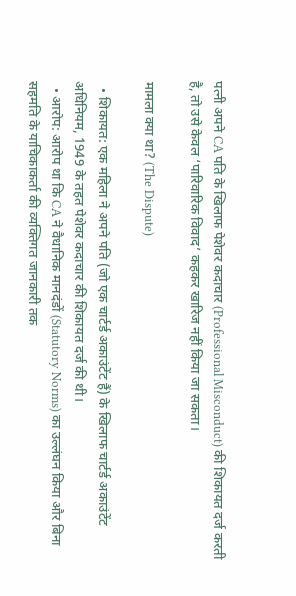पत्नी अपने CA पति के खिलाफ पेशेवर कदाचार (Professional Misconduct) की शिकायत दर्ज करती है, तो उसे केवल ‘पारिवारिक विवाद’ कहकर खारिज नहीं किया जा सकता।

मामला क्या था? (The Dispute)

  • शिकायत: एक महिला ने अपने पति (जो एक चार्टर्ड अकाउंटेंट हैं) के खिलाफ चार्टर्ड अकाउंटेंट अधिनियम, 1949 के तहत पेशेवर कदाचार की शिकायत दर्ज की थी।
  • आरोप: आरोप था कि CA ने वैधानिक मानदंडों (Statutory Norms) का उल्लंघन किया और बिना सहमति के याचिकाकर्ता की व्यक्तिगत जानकारी तक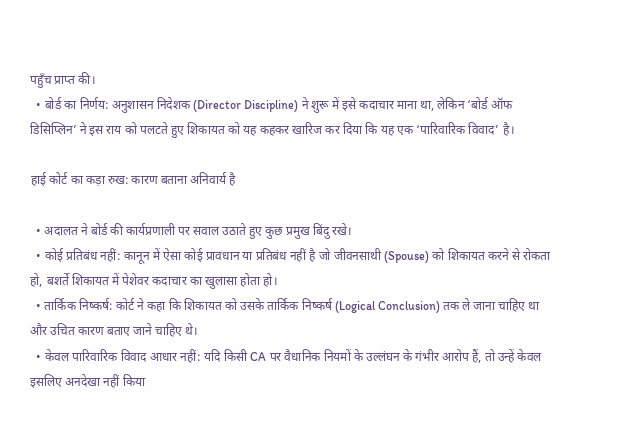पहुँच प्राप्त की।
  • बोर्ड का निर्णय: अनुशासन निदेशक (Director Discipline) ने शुरू में इसे कदाचार माना था, लेकिन ‘बोर्ड ऑफ डिसिप्लिन’ ने इस राय को पलटते हुए शिकायत को यह कहकर खारिज कर दिया कि यह एक ‘पारिवारिक विवाद’ है।

हाई कोर्ट का कड़ा रुख: कारण बताना अनिवार्य है

  • अदालत ने बोर्ड की कार्यप्रणाली पर सवाल उठाते हुए कुछ प्रमुख बिंदु रखे।
  • कोई प्रतिबंध नहीं: कानून में ऐसा कोई प्रावधान या प्रतिबंध नहीं है जो जीवनसाथी (Spouse) को शिकायत करने से रोकता हो, बशर्ते शिकायत में पेशेवर कदाचार का खुलासा होता हो।
  • तार्किक निष्कर्ष: कोर्ट ने कहा कि शिकायत को उसके तार्किक निष्कर्ष (Logical Conclusion) तक ले जाना चाहिए था और उचित कारण बताए जाने चाहिए थे।
  • केवल पारिवारिक विवाद आधार नहीं: यदि किसी CA पर वैधानिक नियमों के उल्लंघन के गंभीर आरोप हैं, तो उन्हें केवल इसलिए अनदेखा नहीं किया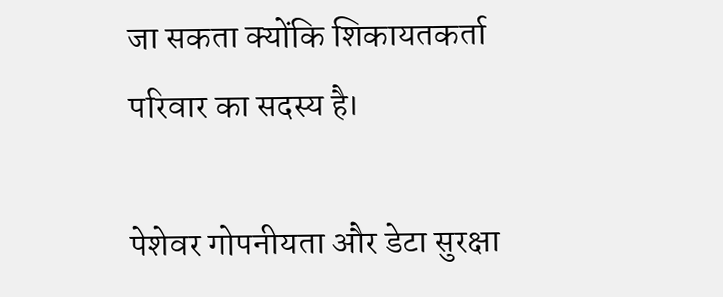जा सकता क्योंकि शिकायतकर्ता परिवार का सदस्य है।

पेशेवर गोपनीयता और डेटा सुरक्षा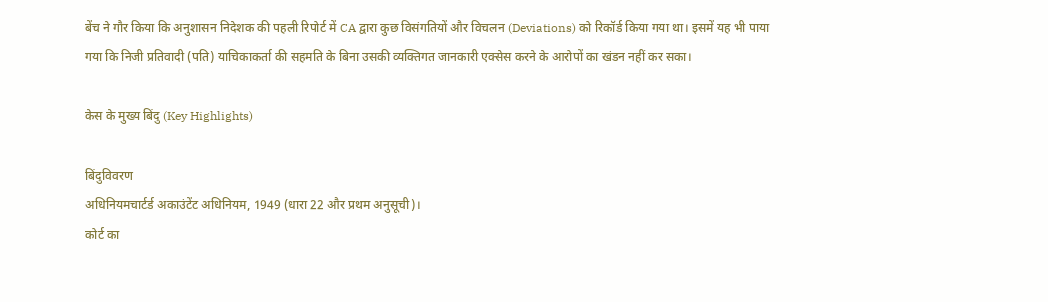बेंच ने गौर किया कि अनुशासन निदेशक की पहली रिपोर्ट में CA द्वारा कुछ विसंगतियों और विचलन (Deviations) को रिकॉर्ड किया गया था। इसमें यह भी पाया गया कि निजी प्रतिवादी (पति) याचिकाकर्ता की सहमति के बिना उसकी व्यक्तिगत जानकारी एक्सेस करने के आरोपों का खंडन नहीं कर सका।

केस के मुख्य बिंदु (Key Highlights)

बिंदुविवरण
अधिनियमचार्टर्ड अकाउंटेंट अधिनियम, 1949 (धारा 22 और प्रथम अनुसूची)।
कोर्ट का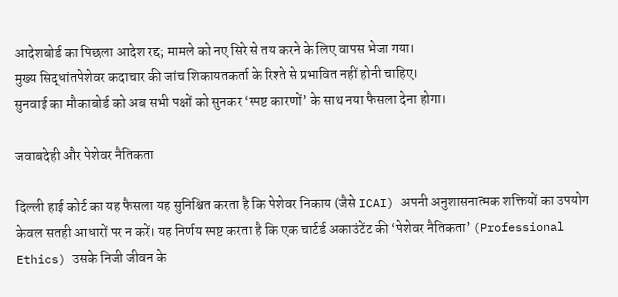आदेशबोर्ड का पिछला आदेश रद्द; मामले को नए सिरे से तय करने के लिए वापस भेजा गया।
मुख्य सिद्धांतपेशेवर कदाचार की जांच शिकायतकर्ता के रिश्ते से प्रभावित नहीं होनी चाहिए।
सुनवाई का मौकाबोर्ड को अब सभी पक्षों को सुनकर ‘स्पष्ट कारणों’ के साथ नया फैसला देना होगा।

जवाबदेही और पेशेवर नैतिकता

दिल्ली हाई कोर्ट का यह फैसला यह सुनिश्चित करता है कि पेशेवर निकाय (जैसे ICAI) अपनी अनुशासनात्मक शक्तियों का उपयोग केवल सतही आधारों पर न करें। यह निर्णय स्पष्ट करता है कि एक चार्टर्ड अकाउंटेंट की ‘पेशेवर नैतिकता’ (Professional Ethics) उसके निजी जीवन के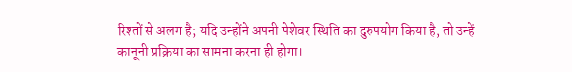रिश्तों से अलग है; यदि उन्होंने अपनी पेशेवर स्थिति का दुरुपयोग किया है, तो उन्हें कानूनी प्रक्रिया का सामना करना ही होगा।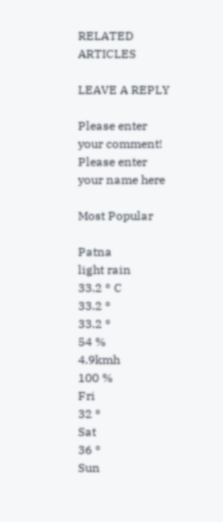RELATED ARTICLES

LEAVE A REPLY

Please enter your comment!
Please enter your name here

Most Popular

Patna
light rain
33.2 ° C
33.2 °
33.2 °
54 %
4.9kmh
100 %
Fri
32 °
Sat
36 °
Sun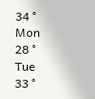34 °
Mon
28 °
Tue
33 °